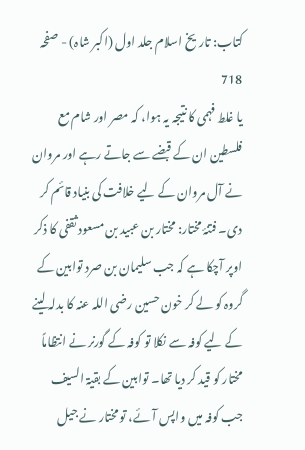کتاب: تاریخ اسلام جلد اول (اکبر شاہ) - صفحہ 718
یا غلط فہمی کا نتیجہ یہ ہوا، کہ مصر اور شام مع فلسطین ان کے قبضے سے جاتے رہے اور مروان نے آل مروان کے لیے خلافت کی بنیاد قائم کر دی۔ فتنۂ مختار: مختار بن عبید بن مسعود ثقفی کا ذکر اوپر آچکا ہے کہ جب سلیمان بن صرد توابین کے گروہ کو لے کر خون حسین رضی اللہ عنہ کا بدلہ لینے کے لیے کوفہ سے نکلا تو کوفہ کے گورنر نے انتظاماً مختار کو قید کر دیا تھا۔ توابین کے بقیۃ السیف جب کوفہ میں واپس آئے، تو مختار نے جیل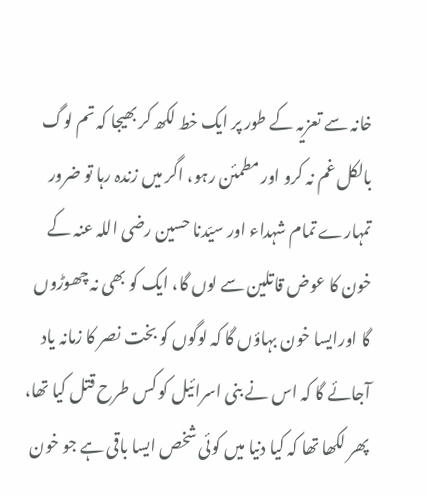خانہ سے تعزیہ کے طور پر ایک خط لکھ کر بھیجا کہ تم لوگ بالکل غم نہ کرو اور مطمئن رہو، اگر میں زندہ رہا تو ضرور تمہارے تمام شہداء اور سیّدنا حسین رضی اللہ عنہ کے خون کا عوض قاتلین سے لوں گا، ایک کو بھی نہ چھوڑوں گا اورایسا خون بہاؤں گا کہ لوگوں کو بخت نصر کا زمانہ یاد آجائے گا کہ اس نے بنی اسرائیل کو کس طرح قتل کیا تھا، پھر لکھا تھا کہ کیا دنیا میں کوئی شخص ایسا باقی ہے جو خون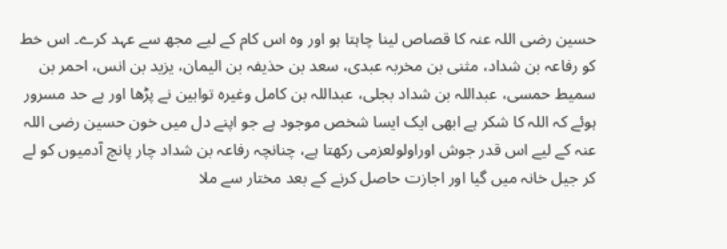حسین رضی اللہ عنہ کا قصاص لینا چاہتا ہو اور وہ اس کام کے لیے مجھ سے عہد کرے۔ اس خط کو رفاعہ بن شداد، مثنی بن مخربہ عبدی، سعد بن حذیفہ بن الیمان، یزید بن انس، احمر بن سمیط حمسی، عبداللہ بن شداد بجلی، عبداللہ بن کامل وغیرہ توابین نے پڑھا اور بے حد مسرور ہوئے کہ اللہ کا شکر ہے ابھی ایک ایسا شخص موجود ہے جو اپنے دل میں خون حسین رضی اللہ عنہ کے لیے اس قدر جوش اوراولولعزمی رکھتا ہے، چنانچہ رفاعہ بن شداد چار پانچ آدمیوں کو لے کر جیل خانہ میں گیا اور اجازت حاصل کرنے کے بعد مختار سے ملا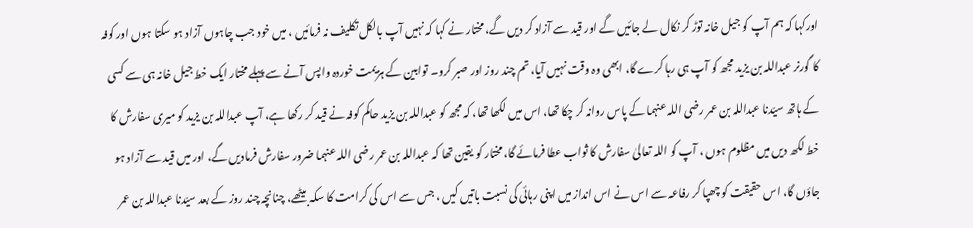اورکہا کہ ہم آپ کو جیل خانہ توڑ کر نکال لے جائیں گے اور قید سے آزاد کر دیں گے، مختار نے کہا کہ نہیں آپ بالکل تکلیف نہ فرمائیں ، میں خود جب چاہوں آزاد ہو سکتا ہوں اور کوفہ کا گورنر عبداللہ بن یزید مجھ کو آپ ہی رہا کرے گا، ابھی وہ وقت نہیں آیا، تم چند روز اور صبر کرو۔ توابین کے ہزیمت خوردہ واپس آنے سے پہلے مختار ایک خط جیل خانہ ہی سے کسی کے ہاتھ سیّدنا عبداللہ بن عمر رضی اللہ عنہما کے پاس روانہ کر چکا تھا، اس میں لکھا تھا، کہ مجھ کو عبداللہ بن یزید حاکم کوفہ نے قید کر رکھا ہے، آپ عبداللہ بن یزید کو میری سفارش کا خط لکھ دیں میں مظلوم ہوں ، آپ کو اللہ تعالیٰ سفارش کا ثواب عطا فرمائے گا، مختار کو یقین تھا کہ عبداللہ بن عمر رضی اللہ عنہما ضرور سفارش فرمادیں گے، اور میں قید سے آزاد ہو جاؤں گا، اس حقیقت کو چھپا کر رفاعہ سے اس نے اس انداز میں اپنی رہائی کی نسبت باتیں کیں ، جس سے اس کی کرامت کا سکہ بیٹھے، چنانچہ چند روز کے بعد سیّدنا عبداللہ بن عمر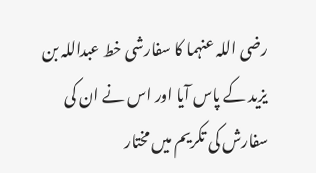رضی اللہ عنہما کا سفارشی خط عبداللہ بن یزید کے پاس آیا اور اس نے ان کی سفارش کی تکریم میں مختار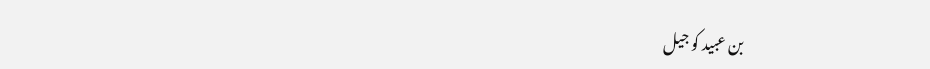بن عبید کو جیل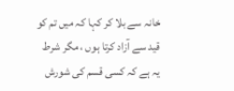خانہ سے بلا کر کہا کہ میں تم کو قید سے آزاد کرتا ہوں ، مگر شرط یہ ہے کہ کسی قسم کی شورش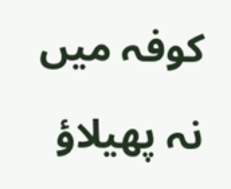کوفہ میں نہ پھیلاؤ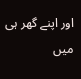اور اپنے گھر ہی میں